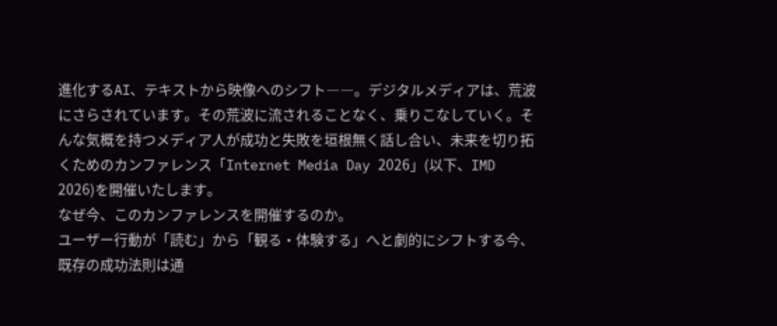進化するAI、テキストから映像へのシフト――。デジタルメディアは、荒波にさらされています。その荒波に流されることなく、乗りこなしていく。そんな気概を持つメディア人が成功と失敗を垣根無く話し合い、未来を切り拓くためのカンファレンス「Internet Media Day 2026」(以下、IMD 2026)を開催いたします。
なぜ今、このカンファレンスを開催するのか。
ユーザー行動が「読む」から「観る・体験する」へと劇的にシフトする今、既存の成功法則は通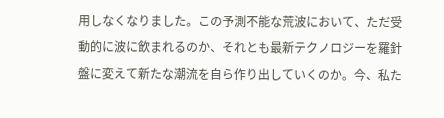用しなくなりました。この予測不能な荒波において、ただ受動的に波に飲まれるのか、それとも最新テクノロジーを羅針盤に変えて新たな潮流を自ら作り出していくのか。今、私た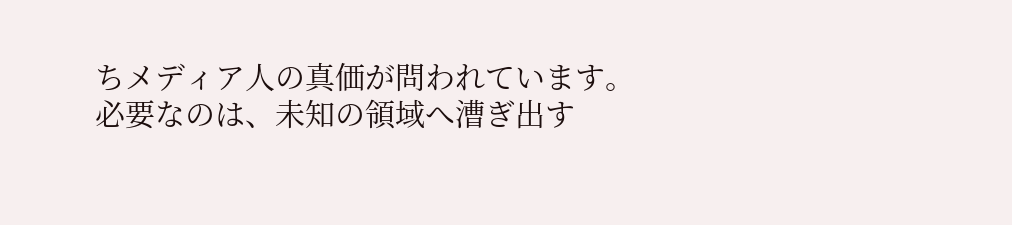ちメディア人の真価が問われています。
必要なのは、未知の領域へ漕ぎ出す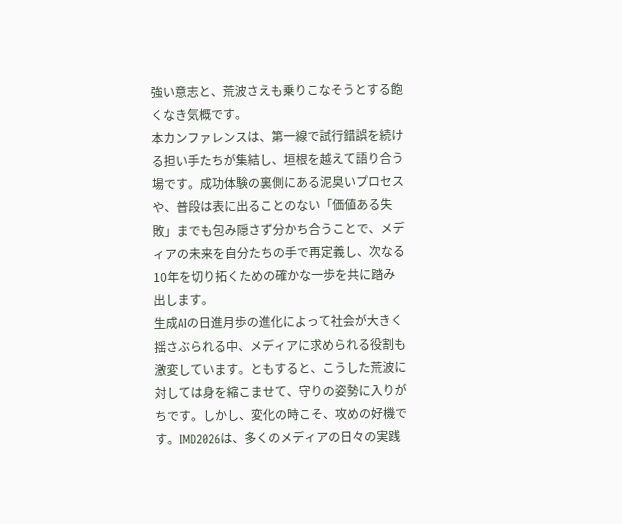強い意志と、荒波さえも乗りこなそうとする飽くなき気概です。
本カンファレンスは、第一線で試行錯誤を続ける担い手たちが集結し、垣根を越えて語り合う場です。成功体験の裏側にある泥臭いプロセスや、普段は表に出ることのない「価値ある失敗」までも包み隠さず分かち合うことで、メディアの未来を自分たちの手で再定義し、次なる10年を切り拓くための確かな一歩を共に踏み出します。
生成AIの日進月歩の進化によって社会が大きく揺さぶられる中、メディアに求められる役割も激変しています。ともすると、こうした荒波に対しては身を縮こませて、守りの姿勢に入りがちです。しかし、変化の時こそ、攻めの好機です。IMD2026は、多くのメディアの日々の実践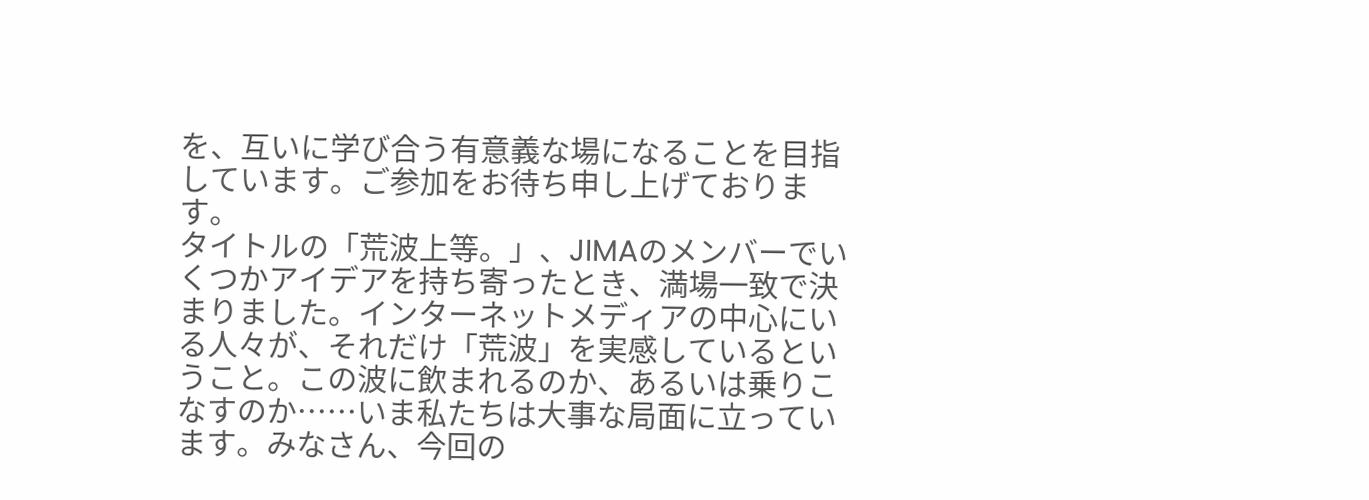を、互いに学び合う有意義な場になることを目指しています。ご参加をお待ち申し上げております。
タイトルの「荒波上等。」、JIMAのメンバーでいくつかアイデアを持ち寄ったとき、満場一致で決まりました。インターネットメディアの中心にいる人々が、それだけ「荒波」を実感しているということ。この波に飲まれるのか、あるいは乗りこなすのか……いま私たちは大事な局面に立っています。みなさん、今回の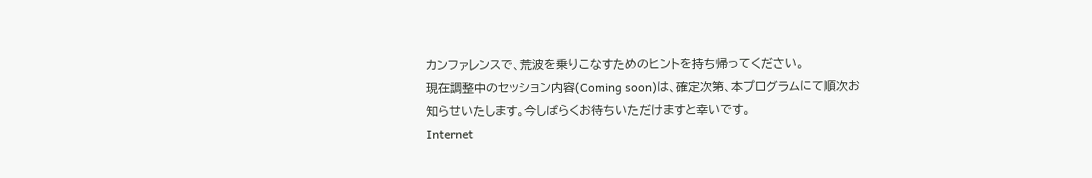カンファレンスで、荒波を乗りこなすためのヒントを持ち帰ってください。
現在調整中のセッション内容(Coming soon)は、確定次第、本プログラムにて順次お知らせいたします。今しばらくお待ちいただけますと幸いです。
Internet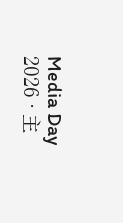Media Day 2026 · 主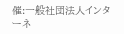催:一般社団法人インターネ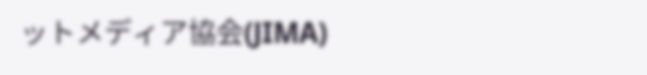ットメディア協会(JIMA)